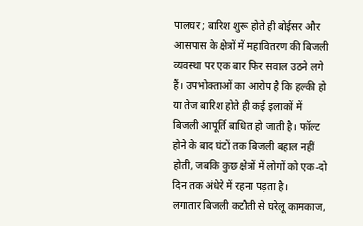पालघर ; बारिश शुरू होते ही बोईसर और आसपास के क्षेत्रों में महावितरण की बिजली व्यवस्था पर एक बार फिर सवाल उठने लगे हैं। उपभोक्ताओं का आरोप है कि हल्की हो या तेज बारिश होते ही कई इलाकों में बिजली आपूर्ति बाधित हो जाती है। फॉल्ट होने के बाद घंटों तक बिजली बहाल नहीं होती, जबकि कुछ क्षेत्रों में लोगों को एक-दो दिन तक अंधेरे में रहना पड़ता है।
लगातार बिजली कटौती से घरेलू कामकाज,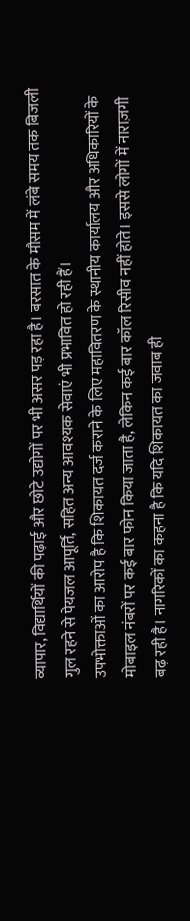व्यापार, विद्यार्थियों की पढ़ाई और छोटे उद्योगों पर भी असर पड़ रहा है। बरसात के मौसम में लंबे समय तक बिजली गुल रहने से पेयजल आपूर्ति, सहित अन्य आवश्यक सेवाएं भी प्रभावित हो रही हैं।
उपभोक्ताओं का आरोप है कि शिकायत दर्ज कराने के लिए महावितरण के स्थानीय कार्यालय और अधिकारियों के मोबाइल नंबरों पर कई बार फोन किया जाता है, लेकिन कई बार कॉल रिसीव नहीं होते। इससे लोगों में नाराज़गी बढ़ रही है। नागरिकों का कहना है कि यदि शिकायत का जवाब ही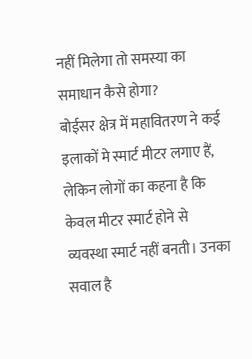नहीं मिलेगा तो समस्या का समाधान कैसे होगा?
बोईसर क्षेत्र में महावितरण ने कई इलाकों मे स्मार्ट मीटर लगाए हैं, लेकिन लोगों का कहना है कि केवल मीटर स्मार्ट होने से व्यवस्था स्मार्ट नहीं बनती। उनका सवाल है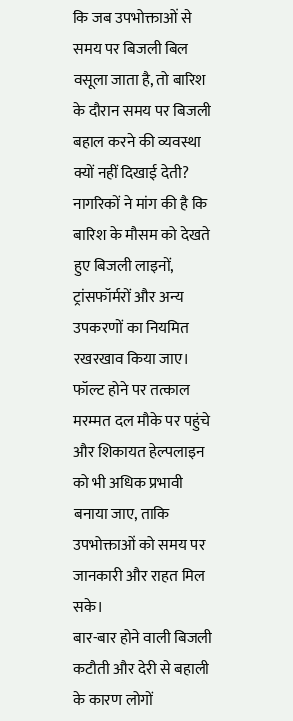कि जब उपभोक्ताओं से समय पर बिजली बिल वसूला जाता है, तो बारिश के दौरान समय पर बिजली बहाल करने की व्यवस्था क्यों नहीं दिखाई देती?
नागरिकों ने मांग की है कि बारिश के मौसम को देखते हुए बिजली लाइनों, ट्रांसफॉर्मरों और अन्य उपकरणों का नियमित रखरखाव किया जाए। फॉल्ट होने पर तत्काल मरम्मत दल मौके पर पहुंचे और शिकायत हेल्पलाइन को भी अधिक प्रभावी बनाया जाए, ताकि उपभोक्ताओं को समय पर जानकारी और राहत मिल सके।
बार-बार होने वाली बिजली कटौती और देरी से बहाली के कारण लोगों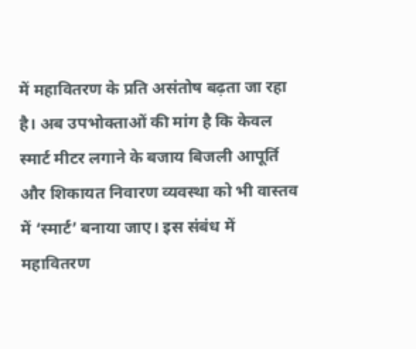में महावितरण के प्रति असंतोष बढ़ता जा रहा है। अब उपभोक्ताओं की मांग है कि केवल स्मार्ट मीटर लगाने के बजाय बिजली आपूर्ति और शिकायत निवारण व्यवस्था को भी वास्तव में ‘स्मार्ट’ बनाया जाए। इस संबंध में महावितरण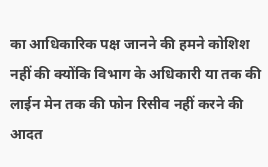का आधिकारिक पक्ष जानने की हमने कोशिश नहीं की क्योंकि विभाग के अधिकारी या तक की लाईन मेन तक की फोन रिसीव नहीं करने की आदत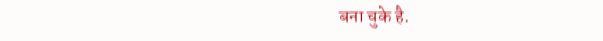बना चुके है.